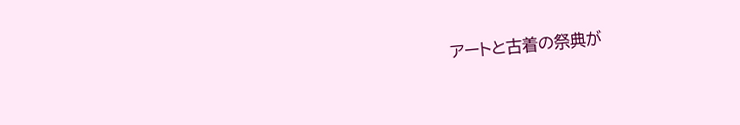アートと古着の祭典が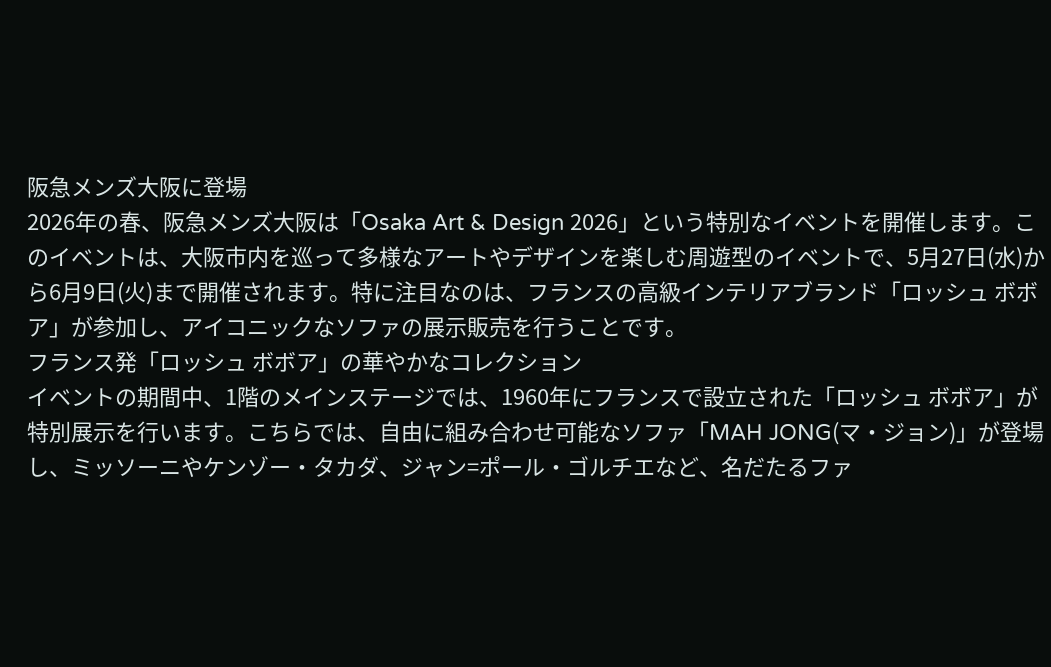阪急メンズ大阪に登場
2026年の春、阪急メンズ大阪は「Osaka Art & Design 2026」という特別なイベントを開催します。このイベントは、大阪市内を巡って多様なアートやデザインを楽しむ周遊型のイベントで、5月27日(水)から6月9日(火)まで開催されます。特に注目なのは、フランスの高級インテリアブランド「ロッシュ ボボア」が参加し、アイコニックなソファの展示販売を行うことです。
フランス発「ロッシュ ボボア」の華やかなコレクション
イベントの期間中、1階のメインステージでは、1960年にフランスで設立された「ロッシュ ボボア」が特別展示を行います。こちらでは、自由に組み合わせ可能なソファ「MAH JONG(マ・ジョン)」が登場し、ミッソーニやケンゾー・タカダ、ジャン=ポール・ゴルチエなど、名だたるファ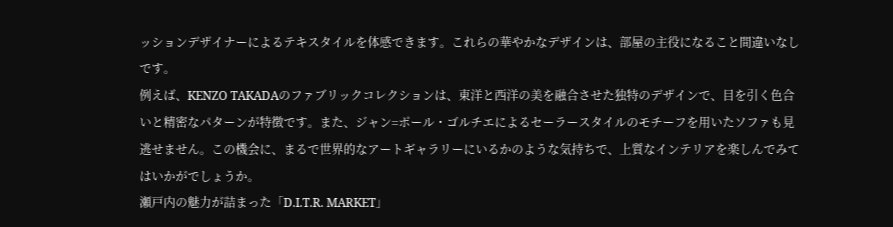ッションデザイナーによるテキスタイルを体感できます。これらの華やかなデザインは、部屋の主役になること間違いなしです。
例えば、KENZO TAKADAのファブリックコレクションは、東洋と西洋の美を融合させた独特のデザインで、目を引く色合いと精密なパターンが特徴です。また、ジャン=ポール・ゴルチエによるセーラースタイルのモチーフを用いたソファも見逃せません。この機会に、まるで世界的なアートギャラリーにいるかのような気持ちで、上質なインテリアを楽しんでみてはいかがでしょうか。
瀬戸内の魅力が詰まった「D.I.T.R. MARKET」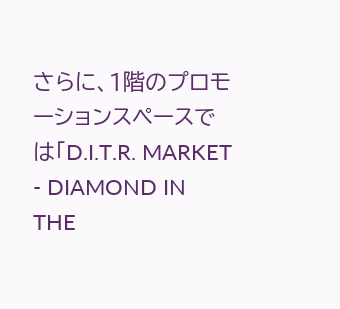さらに、1階のプロモーションスペースでは「D.I.T.R. MARKET - DIAMOND IN THE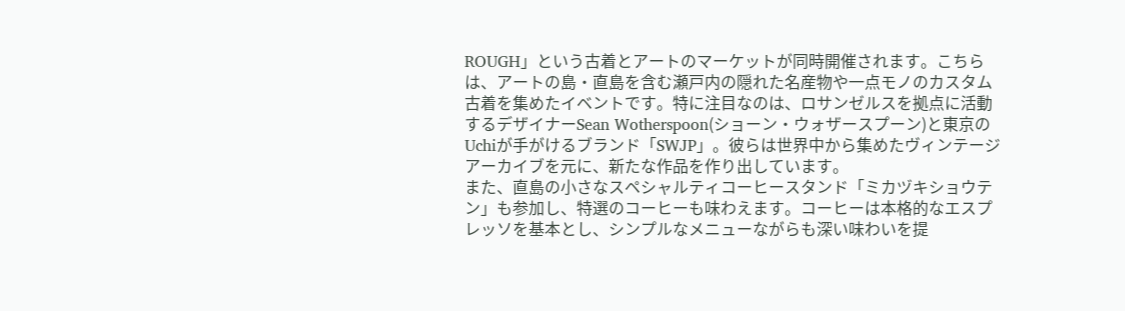ROUGH」という古着とアートのマーケットが同時開催されます。こちらは、アートの島・直島を含む瀬戸内の隠れた名産物や一点モノのカスタム古着を集めたイベントです。特に注目なのは、ロサンゼルスを拠点に活動するデザイナーSean Wotherspoon(ショーン・ウォザースプーン)と東京のUchiが手がけるブランド「SWJP」。彼らは世界中から集めたヴィンテージアーカイブを元に、新たな作品を作り出しています。
また、直島の小さなスペシャルティコーヒースタンド「ミカヅキショウテン」も参加し、特選のコーヒーも味わえます。コーヒーは本格的なエスプレッソを基本とし、シンプルなメニューながらも深い味わいを提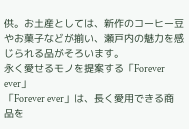供。お土産としては、新作のコーヒー豆やお菓子などが揃い、瀬戸内の魅力を感じられる品がそろいます。
永く愛せるモノを提案する「Forever ever」
「Forever ever」は、長く愛用できる商品を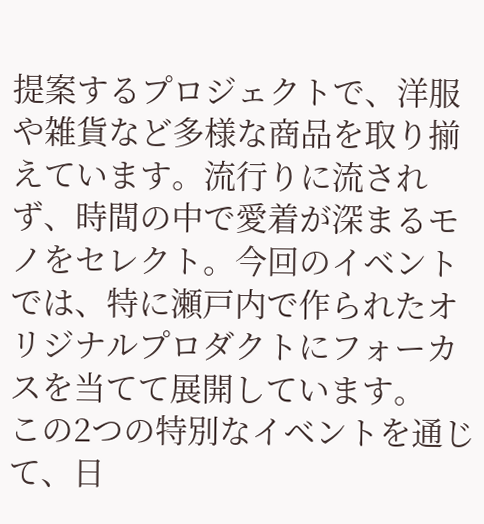提案するプロジェクトで、洋服や雑貨など多様な商品を取り揃えています。流行りに流されず、時間の中で愛着が深まるモノをセレクト。今回のイベントでは、特に瀬戸内で作られたオリジナルプロダクトにフォーカスを当てて展開しています。
この2つの特別なイベントを通じて、日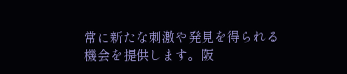常に新たな刺激や発見を得られる機会を提供します。阪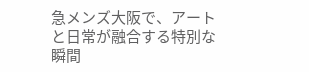急メンズ大阪で、アートと日常が融合する特別な瞬間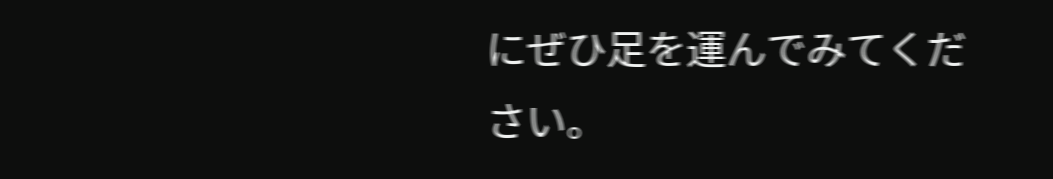にぜひ足を運んでみてください。